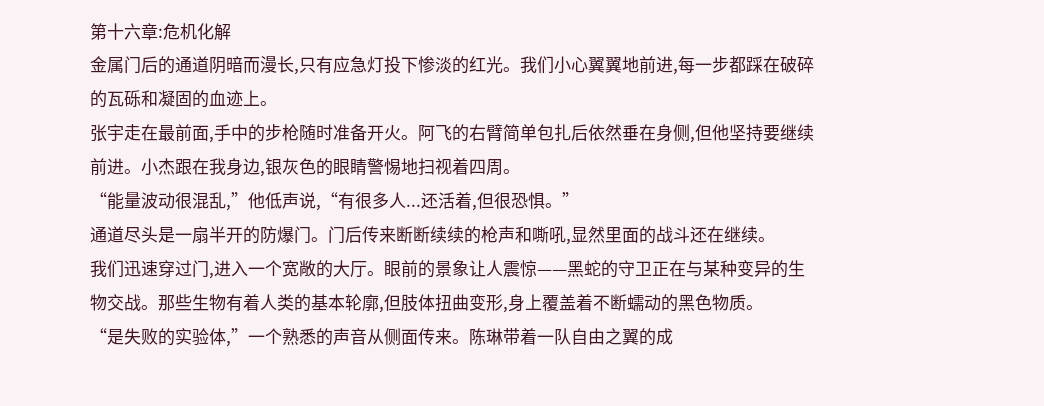第十六章:危机化解
金属门后的通道阴暗而漫长,只有应急灯投下惨淡的红光。我们小心翼翼地前进,每一步都踩在破碎的瓦砾和凝固的血迹上。
张宇走在最前面,手中的步枪随时准备开火。阿飞的右臂简单包扎后依然垂在身侧,但他坚持要继续前进。小杰跟在我身边,银灰色的眼睛警惕地扫视着四周。
“能量波动很混乱,”他低声说,“有很多人...还活着,但很恐惧。”
通道尽头是一扇半开的防爆门。门后传来断断续续的枪声和嘶吼,显然里面的战斗还在继续。
我们迅速穿过门,进入一个宽敞的大厅。眼前的景象让人震惊——黑蛇的守卫正在与某种变异的生物交战。那些生物有着人类的基本轮廓,但肢体扭曲变形,身上覆盖着不断蠕动的黑色物质。
“是失败的实验体,”一个熟悉的声音从侧面传来。陈琳带着一队自由之翼的成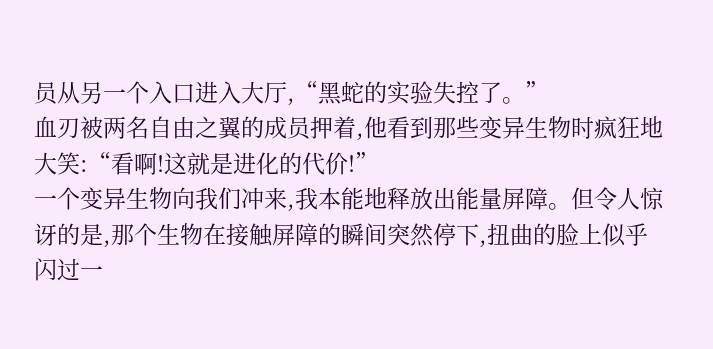员从另一个入口进入大厅,“黑蛇的实验失控了。”
血刃被两名自由之翼的成员押着,他看到那些变异生物时疯狂地大笑:“看啊!这就是进化的代价!”
一个变异生物向我们冲来,我本能地释放出能量屏障。但令人惊讶的是,那个生物在接触屏障的瞬间突然停下,扭曲的脸上似乎闪过一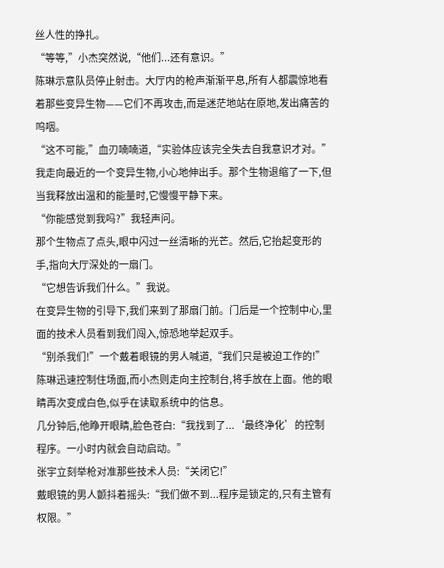丝人性的挣扎。
“等等,”小杰突然说,“他们...还有意识。”
陈琳示意队员停止射击。大厅内的枪声渐渐平息,所有人都震惊地看着那些变异生物——它们不再攻击,而是迷茫地站在原地,发出痛苦的呜咽。
“这不可能,”血刃喃喃道,“实验体应该完全失去自我意识才对。”
我走向最近的一个变异生物,小心地伸出手。那个生物退缩了一下,但当我释放出温和的能量时,它慢慢平静下来。
“你能感觉到我吗?”我轻声问。
那个生物点了点头,眼中闪过一丝清晰的光芒。然后,它抬起变形的手,指向大厅深处的一扇门。
“它想告诉我们什么。”我说。
在变异生物的引导下,我们来到了那扇门前。门后是一个控制中心,里面的技术人员看到我们闯入,惊恐地举起双手。
“别杀我们!”一个戴着眼镜的男人喊道,“我们只是被迫工作的!”
陈琳迅速控制住场面,而小杰则走向主控制台,将手放在上面。他的眼睛再次变成白色,似乎在读取系统中的信息。
几分钟后,他睁开眼睛,脸色苍白:“我找到了...‘最终净化’的控制程序。一小时内就会自动启动。”
张宇立刻举枪对准那些技术人员:“关闭它!”
戴眼镜的男人颤抖着摇头:“我们做不到...程序是锁定的,只有主管有权限。”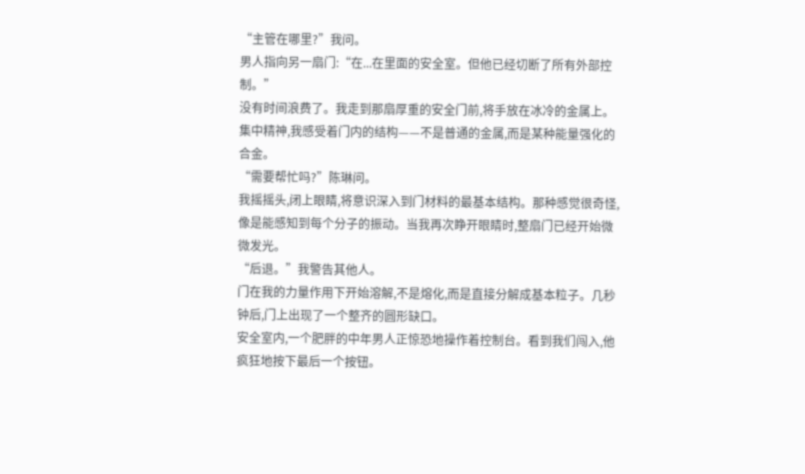“主管在哪里?”我问。
男人指向另一扇门:“在...在里面的安全室。但他已经切断了所有外部控制。”
没有时间浪费了。我走到那扇厚重的安全门前,将手放在冰冷的金属上。集中精神,我感受着门内的结构——不是普通的金属,而是某种能量强化的合金。
“需要帮忙吗?”陈琳问。
我摇摇头,闭上眼睛,将意识深入到门材料的最基本结构。那种感觉很奇怪,像是能感知到每个分子的振动。当我再次睁开眼睛时,整扇门已经开始微微发光。
“后退。”我警告其他人。
门在我的力量作用下开始溶解,不是熔化,而是直接分解成基本粒子。几秒钟后,门上出现了一个整齐的圆形缺口。
安全室内,一个肥胖的中年男人正惊恐地操作着控制台。看到我们闯入,他疯狂地按下最后一个按钮。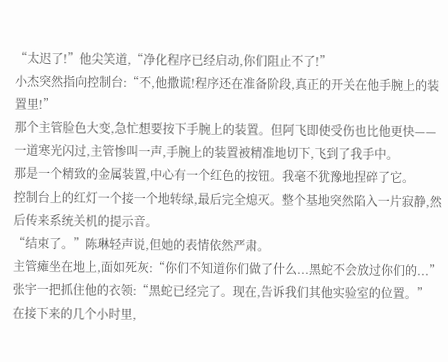“太迟了!”他尖笑道,“净化程序已经启动,你们阻止不了!”
小杰突然指向控制台:“不,他撒谎!程序还在准备阶段,真正的开关在他手腕上的装置里!”
那个主管脸色大变,急忙想要按下手腕上的装置。但阿飞即使受伤也比他更快——一道寒光闪过,主管惨叫一声,手腕上的装置被精准地切下,飞到了我手中。
那是一个精致的金属装置,中心有一个红色的按钮。我毫不犹豫地捏碎了它。
控制台上的红灯一个接一个地转绿,最后完全熄灭。整个基地突然陷入一片寂静,然后传来系统关机的提示音。
“结束了。”陈琳轻声说,但她的表情依然严肃。
主管瘫坐在地上,面如死灰:“你们不知道你们做了什么...黑蛇不会放过你们的...”
张宇一把抓住他的衣领:“黑蛇已经完了。现在,告诉我们其他实验室的位置。”
在接下来的几个小时里,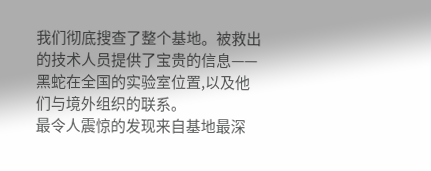我们彻底搜查了整个基地。被救出的技术人员提供了宝贵的信息——黑蛇在全国的实验室位置,以及他们与境外组织的联系。
最令人震惊的发现来自基地最深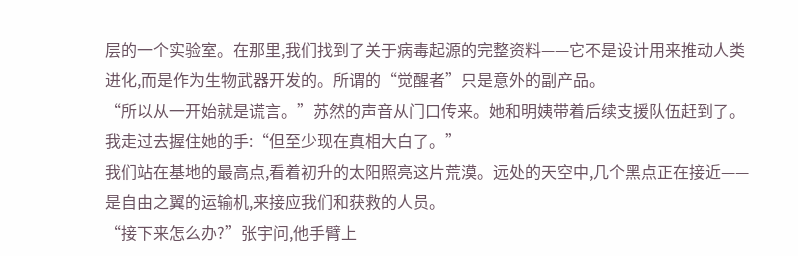层的一个实验室。在那里,我们找到了关于病毒起源的完整资料——它不是设计用来推动人类进化,而是作为生物武器开发的。所谓的“觉醒者”只是意外的副产品。
“所以从一开始就是谎言。”苏然的声音从门口传来。她和明姨带着后续支援队伍赶到了。
我走过去握住她的手:“但至少现在真相大白了。”
我们站在基地的最高点,看着初升的太阳照亮这片荒漠。远处的天空中,几个黑点正在接近——是自由之翼的运输机,来接应我们和获救的人员。
“接下来怎么办?”张宇问,他手臂上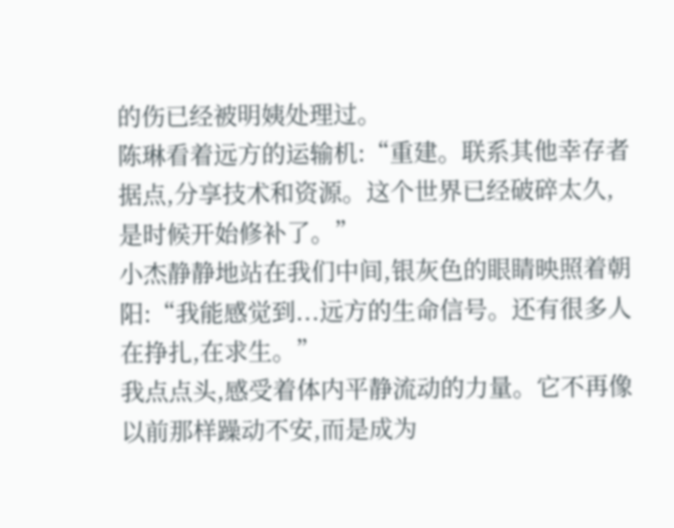的伤已经被明姨处理过。
陈琳看着远方的运输机:“重建。联系其他幸存者据点,分享技术和资源。这个世界已经破碎太久,是时候开始修补了。”
小杰静静地站在我们中间,银灰色的眼睛映照着朝阳:“我能感觉到...远方的生命信号。还有很多人在挣扎,在求生。”
我点点头,感受着体内平静流动的力量。它不再像以前那样躁动不安,而是成为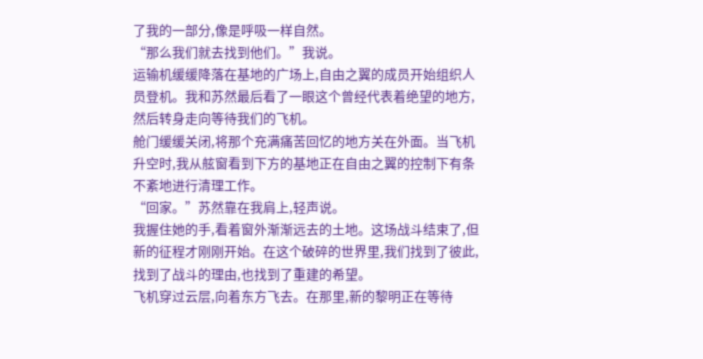了我的一部分,像是呼吸一样自然。
“那么我们就去找到他们。”我说。
运输机缓缓降落在基地的广场上,自由之翼的成员开始组织人员登机。我和苏然最后看了一眼这个曾经代表着绝望的地方,然后转身走向等待我们的飞机。
舱门缓缓关闭,将那个充满痛苦回忆的地方关在外面。当飞机升空时,我从舷窗看到下方的基地正在自由之翼的控制下有条不紊地进行清理工作。
“回家。”苏然靠在我肩上,轻声说。
我握住她的手,看着窗外渐渐远去的土地。这场战斗结束了,但新的征程才刚刚开始。在这个破碎的世界里,我们找到了彼此,找到了战斗的理由,也找到了重建的希望。
飞机穿过云层,向着东方飞去。在那里,新的黎明正在等待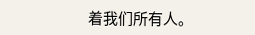着我们所有人。